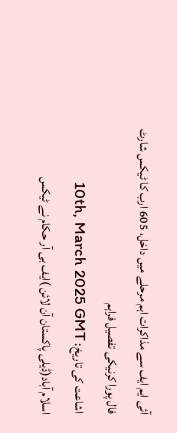آئی ایم ایف سے مذاکرات اہم مرحلے میں داخل، 605 ارب کا ٹیکس شارٹ فال پورا کرنیکی تفصیل فراہم
اشاعت کی تاریخ: 10th, March 2025 GMT
اسلام آباد(ڈیلی پاکستان آن لائن )ایف بی آر حکام نے ٹیکس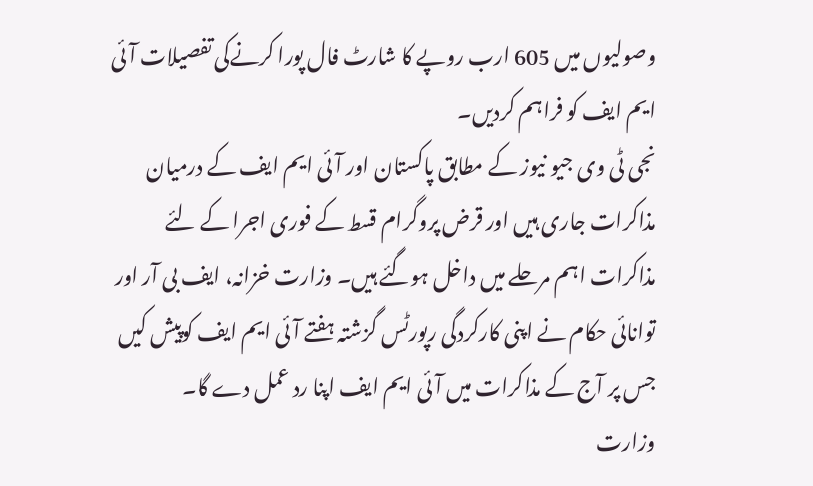وصولیوں میں 605 ارب روپے کا شارٹ فال پورا کرنےکی تفصیلات آئی ایم ایف کو فراہم کردیں۔
نجی ٹی وی جیو نیوز کے مطابق پاکستان اور آئی ایم ایف کے درمیان مذاکرات جاری ہیں اور قرض پروگرام قسط کے فوری اجرا کے لئے مذاکرات اہم مرحلے میں داخل ہوگئے ہیں۔ وزارت خزانہ، ایف بی آر اور توانائی حکام نے اپنی کارکردگی رپورٹس گزشتہ ہفتے آئی ایم ایف کوپیش کیں جس پر آج کے مذاکرات میں آئی ایم ایف اپنا رد عمل دے گا۔
وزارت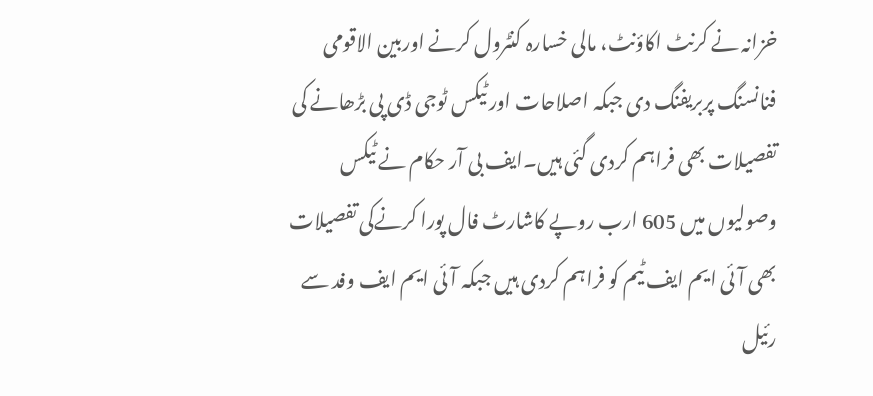خزانہ نے کرنٹ اکاؤنٹ، مالی خسارہ کنٹرول کرنے اوربین الاقومی فنانسنگ پربریفنگ دی جبکہ اصلاحات اور ٹیکس ٹوجی ڈی پی بڑھانے کی تفصیلات بھی فراہم کردی گئی ہیں۔ایف بی آر حکام نے ٹیکس وصولیوں میں 605 ارب روپے کاشارٹ فال پورا کرنےکی تفصیلات بھی آئی ایم ایف ٹیم کو فراہم کردی ہیں جبکہ آئی ایم ایف وفد سے رئیل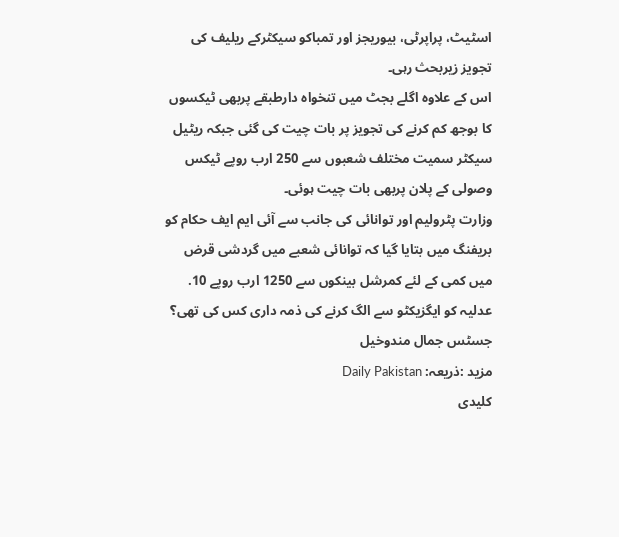اسٹیٹ، پراپرٹی، بیوریجز اور تمباکو سیکٹرکے ریلیف کی تجویز زیربحث رہی۔
اس کے علاوہ اگلے بجٹ میں تنخواہ دارطبقے پربھی ٹیکسوں کا بوجھ کم کرنے کی تجویز پر بات چیت کی گئی جبکہ ریٹیل سیکٹر سمیت مختلف شعبوں سے 250 ارب روپے ٹیکس وصولی کے پلان پربھی بات چیت ہوئی۔
وزارت پٹرولیم اور توانائی کی جانب سے آئی ایم ایف حکام کو بریفنگ میں بتایا گیا کہ توانائی شعبے میں گردشی قرض میں کمی کے لئے کمرشل بینکوں سے 1250 ارب روپے 10.
عدلیہ کو ایگزیکٹو سے الگ کرنے کی ذمہ داری کس کی تھی؟ جسٹس جمال مندوخیل
مزید :ذریعہ: Daily Pakistan
کلیدی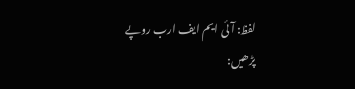لفظ: آئی ایم ایف ارب روپے
پڑھیں: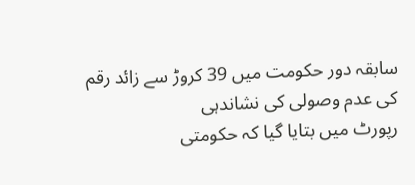سابقہ دور حکومت میں 39 کروڑ سے زائد رقم کی عدم وصولی کی نشاندہی
رپورٹ میں بتایا گیا کہ حکومتی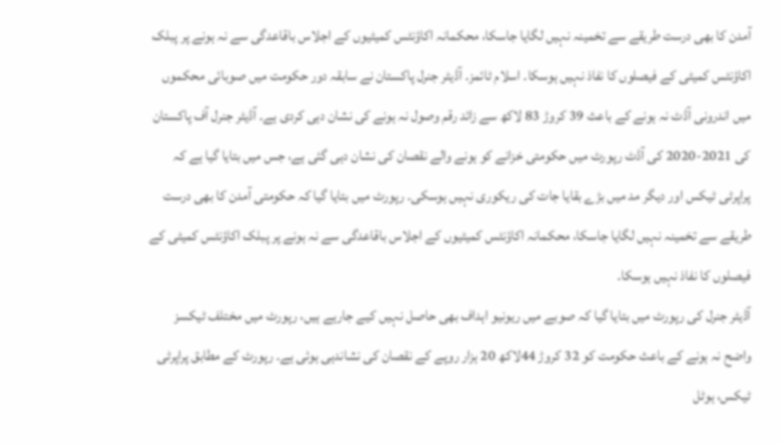آمدن کا بھی درست طریقے سے تخمینہ نہیں لگایا جاسکا، محکمانہ اکاؤنٹس کمیٹیوں کے اجلاس باقاعدگی سے نہ ہونے پر پبلک اکاؤنٹس کمیٹی کے فیصلوں کا نفاذ نہیں ہوسکا۔ اسلام ٹائمز۔ آڈیٹر جنرل پاکستان نے سابقہ دور حکومت میں صوبائی محکموں میں اندرونی آڈٹ نہ ہونے کے باعث 39 کروڑ 83 لاکھ سے زائد رقم وصول نہ ہونے کی نشان دہی کردی ہے۔ آڈیٹر جنرل آف پاکستان کی 2021-2020 کی آڈٹ رپورٹ میں حکومتی خزانے کو ہونے والے نقصان کی نشان دہی گئی ہے، جس میں بتایا گیا ہے کہ پراپرٹی ٹیکس اور دیگر مد میں بڑے بقایا جات کی ریکوری نہیں ہوسکی۔ رپورٹ میں بتایا گیا کہ حکومتی آمدن کا بھی درست طریقے سے تخمینہ نہیں لگایا جاسکا، محکمانہ اکاؤنٹس کمیٹیوں کے اجلاس باقاعدگی سے نہ ہونے پر پبلک اکاؤنٹس کمیٹی کے فیصلوں کا نفاذ نہیں ہوسکا۔
آڈیٹر جنرل کی رپورٹ میں بتایا گیا کہ صوبے میں ریونیو اہداف بھی حاصل نہیں کیے جارہے ہیں، رپورٹ میں مختلف ٹیکسز واضح نہ ہونے کے باعث حکومت کو 32 کروڑ 44لاکھ 20 ہزار روپے کے نقصان کی نشاندہی ہوئی ہے۔ رپورٹ کے مطابق پراپرٹی ٹیکس، ہوٹل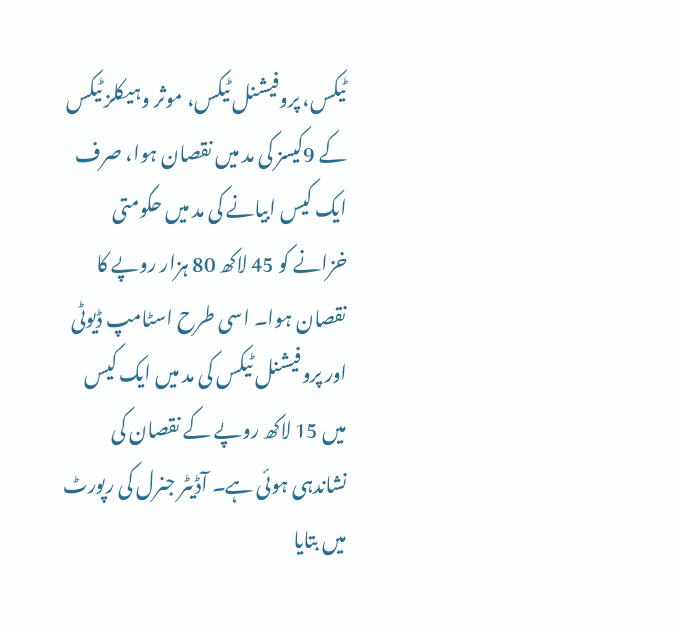ٹیکس، پروفیشنل ٹیکس، موثر وہیکلز ٹیکس کے 9کیسز کی مد میں نقصان ہوا، صرف ایک کیس ابیانے کی مد میں حکومتی خزانے کو 45 لاکھ 80 ہزار روپے کا نقصان ہوا۔ اسی طرح اسٹامپ ڈیوٹی اور پروفیشنل ٹیکس کی مد میں ایک کیس میں 15 لاکھ روپے کے نقصان کی نشاندہی ہوئی ہے۔ آڈیٹر جنرل کی رپورٹ میں بتایا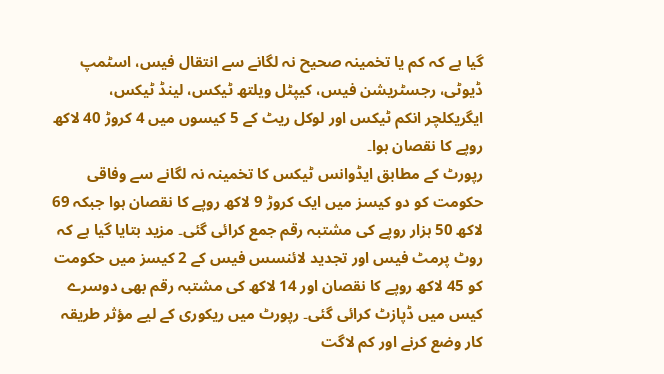گیا ہے کہ کم یا تخمینہ صحیح نہ لگانے سے انتقال فیس، اسٹمپ ڈیوٹی، رجسٹریشن فیس، کیپٹل ویلتھ ٹیکس، لینڈ ٹیکس، ایگریکلچر انکم ٹیکس اور لوکل ریٹ کے 5 کیسوں میں 4 کروڑ 40 لاکھ روپے کا نقصان ہوا۔
رپورٹ کے مطابق ایڈوانس ٹیکس کا تخمینہ نہ لگانے سے وفاقی حکومت کو دو کیسز میں ایک کروڑ 9 لاکھ روپے کا نقصان ہوا جبکہ 69 لاکھ 50 ہزار روپے کی مشتبہ رقم جمع کرائی گئی۔ مزید بتایا گیا ہے کہ روٹ پرمٹ فیس اور تجدید لائنسس فیس کے 2 کیسز میں حکومت کو 45 لاکھ روپے کا نقصان اور 14 لاکھ کی مشتبہ رقم بھی دوسرے کیس میں ڈپازٹ کرائی گئی۔ رپورٹ میں ریکوری کے لیے مؤثر طریقہ کار وضع کرنے اور کم لاگت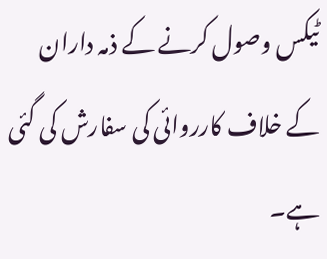ٹیکس وصول کرنے کے ذمہ داران کے خلاف کارروائی کی سفارش کی گئی ہے۔